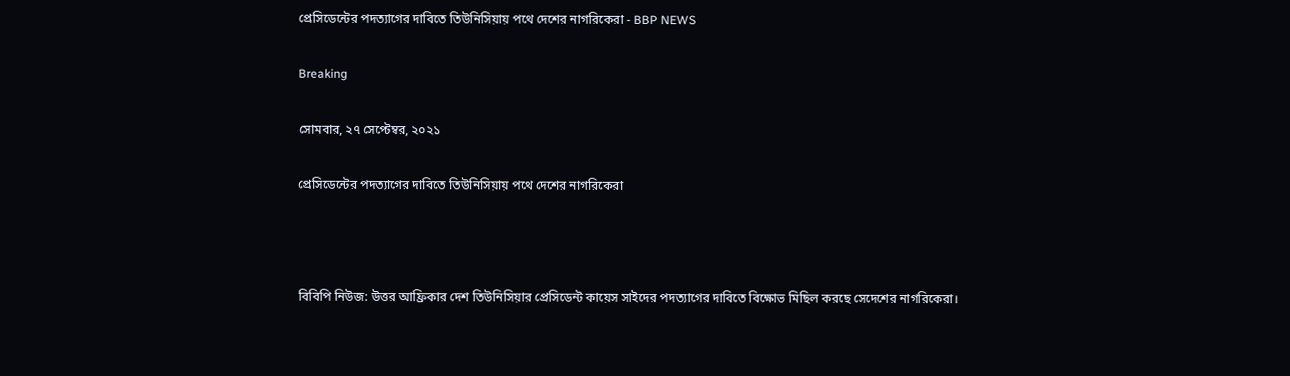প্রেসিডেন্টের পদত্যাগের দাবিতে তিউনিসিয়ায় পথে দেশের নাগরিকেরা - BBP NEWS

Breaking

সোমবার, ২৭ সেপ্টেম্বর, ২০২১

প্রেসিডেন্টের পদত্যাগের দাবিতে তিউনিসিয়ায় পথে দেশের নাগরিকেরা



বিবিপি নিউজ: উত্তর আফ্রিকার দেশ তিউনিসিয়ার প্রেসিডেন্ট কায়েস সাইদের পদত্যাগের দাবিতে বিক্ষোভ মিছিল করছে সেদেশের নাগরিকেরা।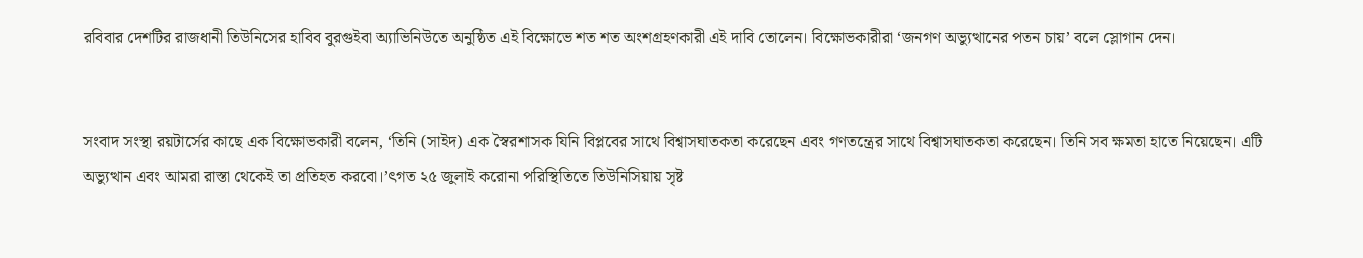রবিবার দেশটির রাজধানী তিউনিসের হাবিব বুরগুইবা অ্যাভিনিউতে অনুষ্ঠিত এই বিক্ষোভে শত শত অংশগ্রহণকারী এই দাবি তোলেন। বিক্ষোভকারীরা ‘জনগণ অভ্যুত্থানের পতন চায়’ বলে স্লোগান দেন।


সংবাদ সংস্থা রয়টার্সের কাছে এক বিক্ষোভকারী বলেন, ‘তিনি (সাইদ) এক স্বৈরশাসক যিনি বিপ্লবের সাথে বিশ্বাসঘাতকতা করেছেন এবং গণতন্ত্রের সাথে বিশ্বাসঘাতকতা করেছেন। তিনি সব ক্ষমতা হাতে নিয়েছেন। এটি অভ্যুত্থান এবং আমরা রাস্তা থেকেই তা প্রতিহত করবো।’ৎগত ২৫ জুলাই করোনা পরিস্থিতিতে তিউনিসিয়ায় সৃষ্ট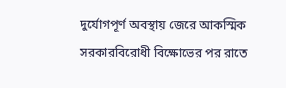দুর্যোগপূর্ণ অবস্থায় জেরে আকস্মিক সরকারবিরোধী বিক্ষোভের পর রাতে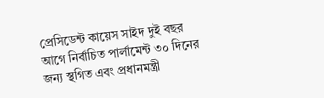প্রেসিডেন্ট কায়েস সাইদ দুই বছর আগে নির্বাচিত পার্লামেন্ট ৩০ দিনের জন্য স্থগিত এবং প্রধানমন্ত্রী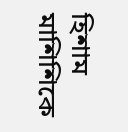হিশাম মাশিশিকে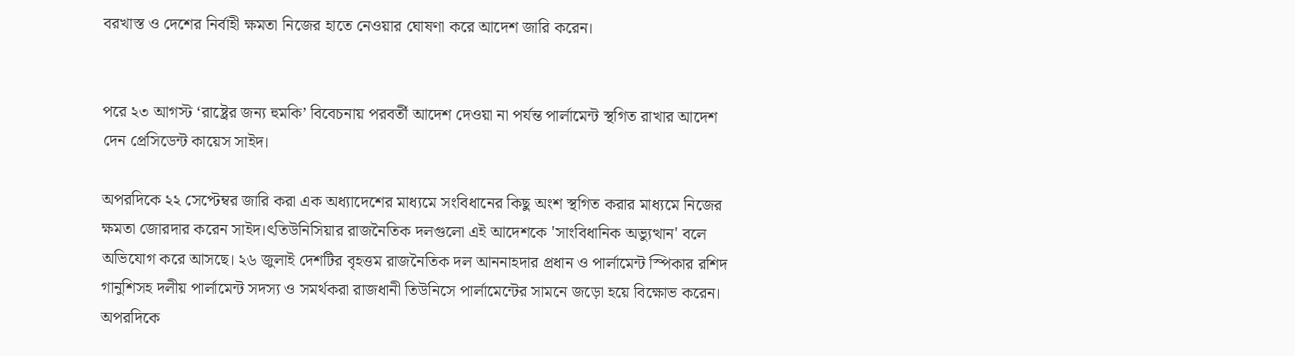বরখাস্ত ও দেশের নির্বাহী ক্ষমতা নিজের হাতে নেওয়ার ঘোষণা করে আদেশ জারি করেন।


পরে ২৩ আগস্ট ‘রাষ্ট্রের জন্য হুমকি’ বিবেচনায় পরবর্তী আদেশ দেওয়া না পর্যন্ত পার্লামেন্ট স্থগিত রাখার আদেশ দেন প্রেসিডেন্ট কায়েস সাইদ।

অপরদিকে ২২ সেপ্টেম্বর জারি করা এক অধ্যাদেশের মাধ্যমে সংবিধানের কিছু অংশ স্থগিত করার মাধ্যমে নিজের ক্ষমতা জোরদার করেন সাইদ।ৎতিউনিসিয়ার রাজনৈতিক দলগুলো এই আদেশকে 'সাংবিধানিক অভ্যুত্থান' বলে অভিযোগ করে আসছে। ২৬ জুলাই দেশটির বৃহত্তম রাজনৈতিক দল আননাহদার প্রধান ও পার্লামেন্ট স্পিকার রশিদ গানুশিসহ দলীয় পার্লামেন্ট সদস্য ও সমর্থকরা রাজধানী তিউনিসে পার্লামেন্টের সামনে জড়ো হয়ে বিক্ষোভ করেন। অপরদিকে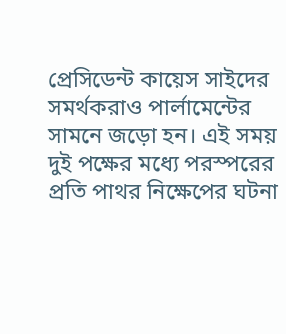প্রেসিডেন্ট কায়েস সাইদের সমর্থকরাও পার্লামেন্টের সামনে জড়ো হন। এই সময় দুই পক্ষের মধ্যে পরস্পরের প্রতি পাথর নিক্ষেপের ঘটনা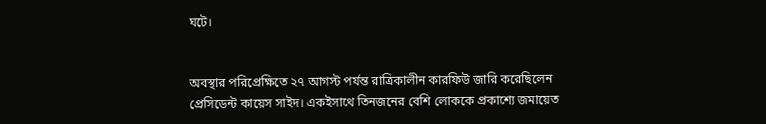ঘটে।


অবস্থার পরিপ্রেক্ষিতে ২৭ আগস্ট পর্যন্ত রাত্রিকালীন কারফিউ জারি করেছিলেন প্রেসিডেন্ট কায়েস সাইদ। একইসাথে তিনজনের বেশি লোককে প্রকাশ্যে জমায়েত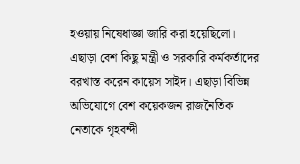হওয়ায় নিষেধাজ্ঞা জারি করা হয়েছিলো। এছাড়া বেশ কিছু মন্ত্রী ও সরকারি কর্মকর্তাদের বরখাস্ত করেন কায়েস সাইদ। এছাড়া বিভিন্ন অভিযোগে বেশ কয়েকজন রাজনৈতিক নেতাকে গৃহবন্দী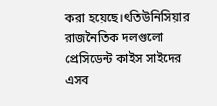করা হয়েছে।ৎতিউনিসিয়ার রাজনৈতিক দলগুলো প্রেসিডেন্ট কাইস সাইদের এসব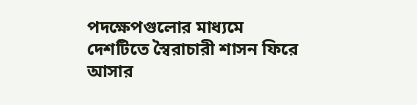পদক্ষেপগুলোর মাধ্যমে দেশটিতে স্বৈরাচারী শাসন ফিরে আসার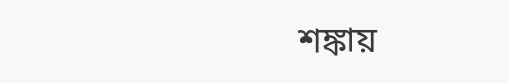শঙ্কায়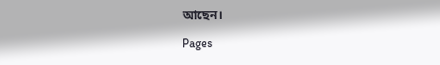আছেন।

Pages